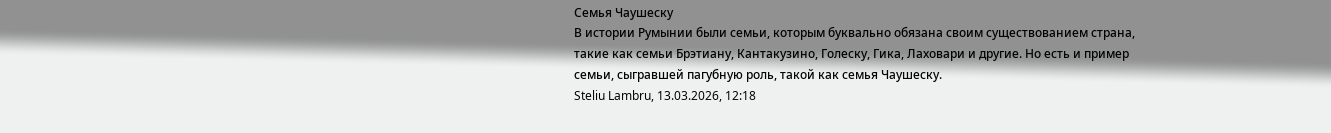Cемья Чаушеску
В истории Румынии были семьи, которым буквально обязана своим существованием страна, такие как семьи Брэтиану, Кантакузино, Голеску, Гика, Лаховари и другие. Но есть и пример семьи, сыгравшей пагубную роль, такой как семья Чаушеску.
Steliu Lambru, 13.03.2026, 12:18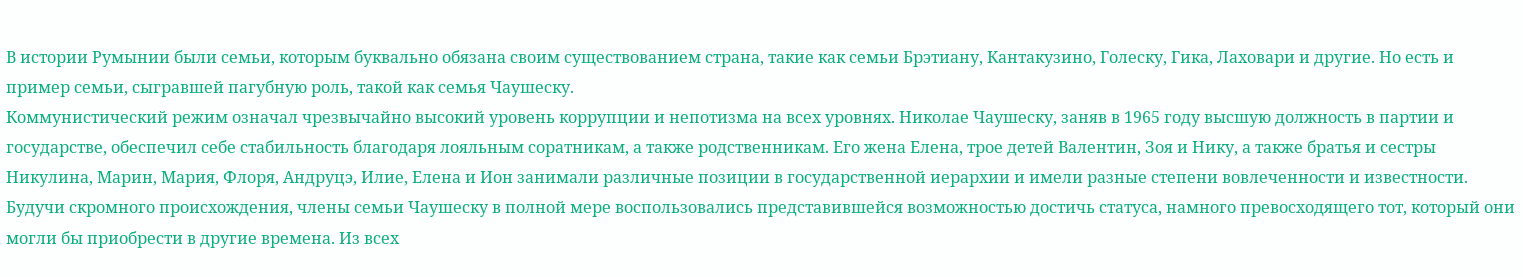В истории Румынии были семьи, которым буквально обязана своим существованием страна, такие как семьи Брэтиану, Кантакузино, Голеску, Гика, Лаховари и другие. Но есть и пример семьи, сыгравшей пагубную роль, такой как семья Чаушеску.
Коммунистический режим означал чрезвычайно высокий уровень коррупции и непотизма на всех уровнях. Николае Чаушеску, заняв в 1965 году высшую должность в партии и государстве, обеспечил себе стабильность благодаря лояльным соратникам, а также родственникам. Его жена Елена, трое детей Валентин, Зоя и Нику, а также братья и сестры Никулина, Марин, Мария, Флоря, Андруцэ, Илие, Елена и Ион занимали различные позиции в государственной иерархии и имели разные степени вовлеченности и известности. Будучи скромного происхождения, члены семьи Чаушеску в полной мере воспользовались представившейся возможностью достичь статуса, намного превосходящего тот, который они могли бы приобрести в другие времена. Из всех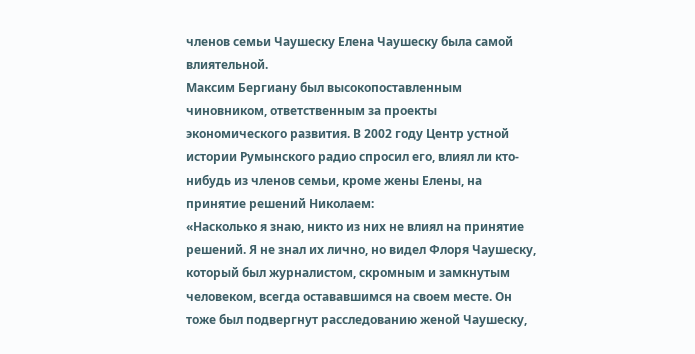членов семьи Чаушеску Елена Чаушеску была самой влиятельной.
Максим Бергиану был высокопоставленным чиновником, ответственным за проекты экономического развития. В 2002 году Центр устной истории Румынского радио спросил его, влиял ли кто-нибудь из членов семьи, кроме жены Елены, на принятие решений Николаем:
«Насколько я знаю, никто из них не влиял на принятие решений. Я не знал их лично, но видел Флоря Чаушеску, который был журналистом, скромным и замкнутым человеком, всегда остававшимся на своем месте. Он тоже был подвергнут расследованию женой Чаушеску,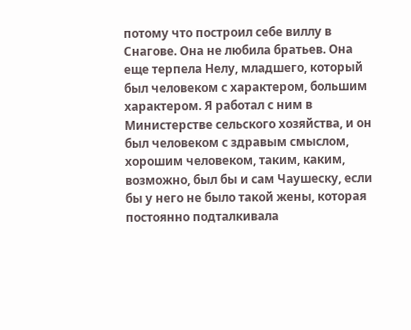потому что построил себе виллу в Снагове. Она не любила братьев. Она еще терпела Нелу, младшего, который был человеком с характером, большим характером. Я работал с ним в Министерстве сельского хозяйства, и он был человеком с здравым смыслом, хорошим человеком, таким, каким, возможно, был бы и сам Чаушеску, если бы у него не было такой жены, которая постоянно подталкивала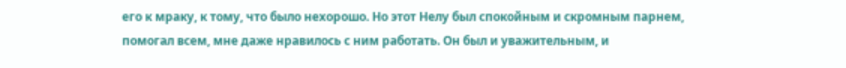его к мраку, к тому, что было нехорошо. Но этот Нелу был спокойным и скромным парнем, помогал всем, мне даже нравилось с ним работать. Он был и уважительным, и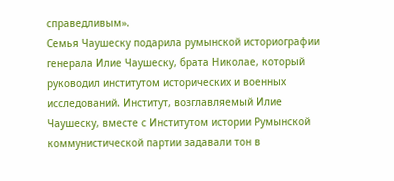справедливым».
Семья Чаушеску подарила румынской историографии генерала Илие Чаушеску, брата Николае, который руководил институтом исторических и военных исследований. Институт, возглавляемый Илие Чаушеску, вместе с Институтом истории Румынской коммунистической партии задавали тон в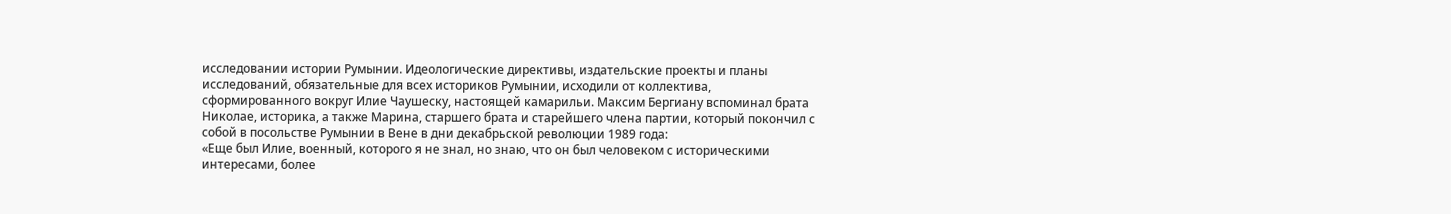исследовании истории Румынии. Идеологические директивы, издательские проекты и планы исследований, обязательные для всех историков Румынии, исходили от коллектива, сформированного вокруг Илие Чаушеску, настоящей камарильи. Максим Бергиану вспоминал брата Николае, историка, а также Марина, старшего брата и старейшего члена партии, который покончил с собой в посольстве Румынии в Вене в дни декабрьской революции 1989 года:
«Еще был Илие, военный, которого я не знал, но знаю, что он был человеком с историческими интересами, более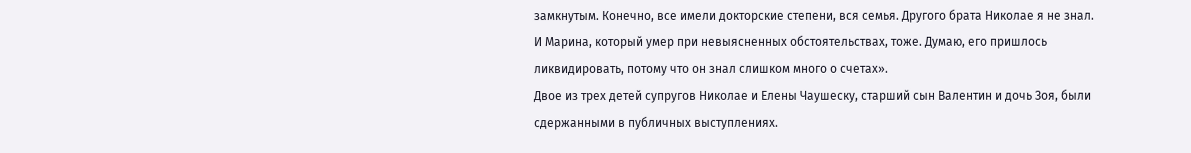замкнутым. Конечно, все имели докторские степени, вся семья. Другого брата Николае я не знал. И Марина, который умер при невыясненных обстоятельствах, тоже. Думаю, его пришлось ликвидировать, потому что он знал слишком много о счетах».
Двое из трех детей супругов Николае и Елены Чаушеску, старший сын Валентин и дочь Зоя, были сдержанными в публичных выступлениях.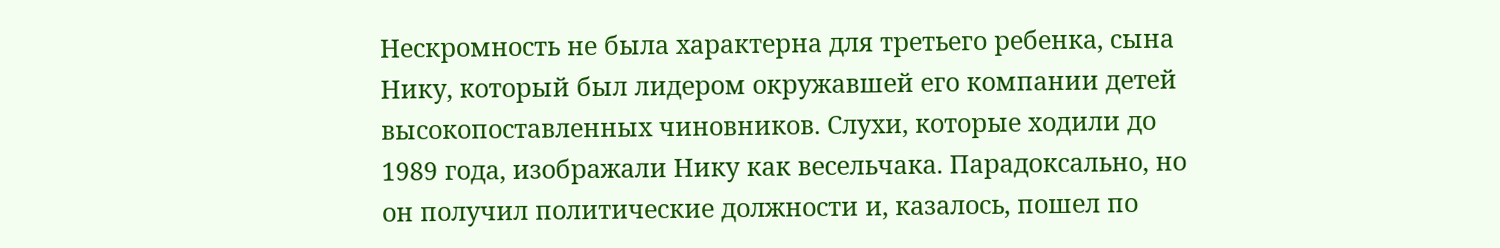Нескромность не была характерна для третьего ребенка, сына Нику, который был лидером окружавшей его компании детей высокопоставленных чиновников. Слухи, которые ходили до 1989 года, изображали Нику как весельчака. Парадоксально, но он получил политические должности и, казалось, пошел по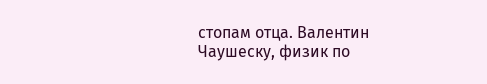стопам отца. Валентин Чаушеску, физик по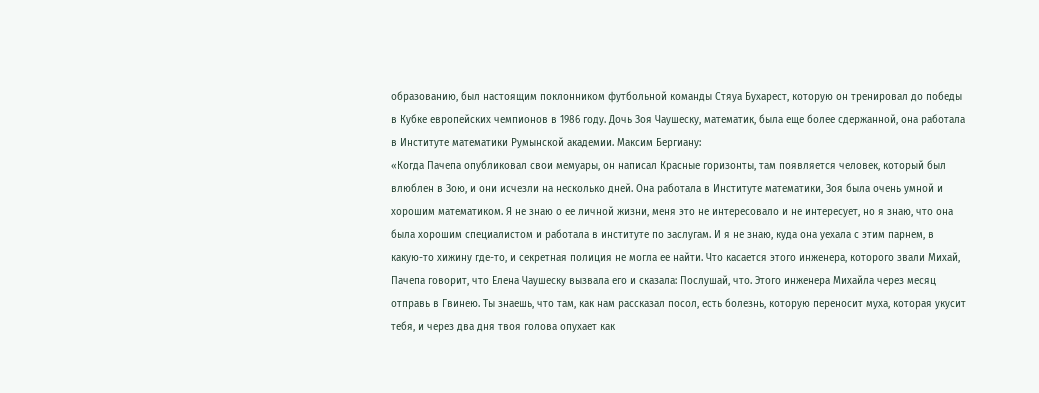образованию, был настоящим поклонником футбольной команды Стяуа Бухарест, которую он тренировал до победы в Кубке европейских чемпионов в 1986 году. Дочь Зоя Чаушеску, математик, была еще более сдержанной, она работала в Институте математики Румынской академии. Максим Бергиану:
«Когда Пачепа опубликовал свои мемуары, он написал Красные горизонты, там появляется человек, который был влюблен в Зою, и они исчезли на несколько дней. Она работала в Институте математики, Зоя была очень умной и хорошим математиком. Я не знаю о ее личной жизни, меня это не интересовало и не интересует, но я знаю, что она была хорошим специалистом и работала в институте по заслугам. И я не знаю, куда она уехала с этим парнем, в какую-то хижину где-то, и секретная полиция не могла ее найти. Что касается этого инженера, которого звали Михай, Пачепа говорит, что Елена Чаушеску вызвала его и сказала: Послушай, что. Этого инженера Михайла через месяц отправь в Гвинею. Ты знаешь, что там, как нам рассказал посол, есть болезнь, которую переносит муха, которая укусит тебя, и через два дня твоя голова опухает как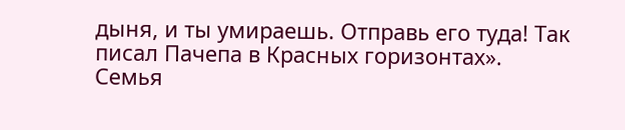дыня, и ты умираешь. Отправь его туда! Так писал Пачепа в Красных горизонтах».
Семья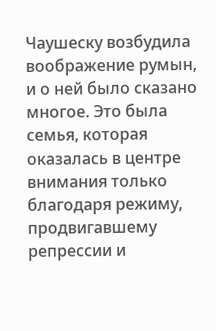Чаушеску возбудила воображение румын, и о ней было сказано многое. Это была семья, которая оказалась в центре внимания только благодаря режиму, продвигавшему репрессии и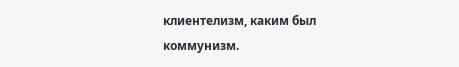клиентелизм, каким был коммунизм.